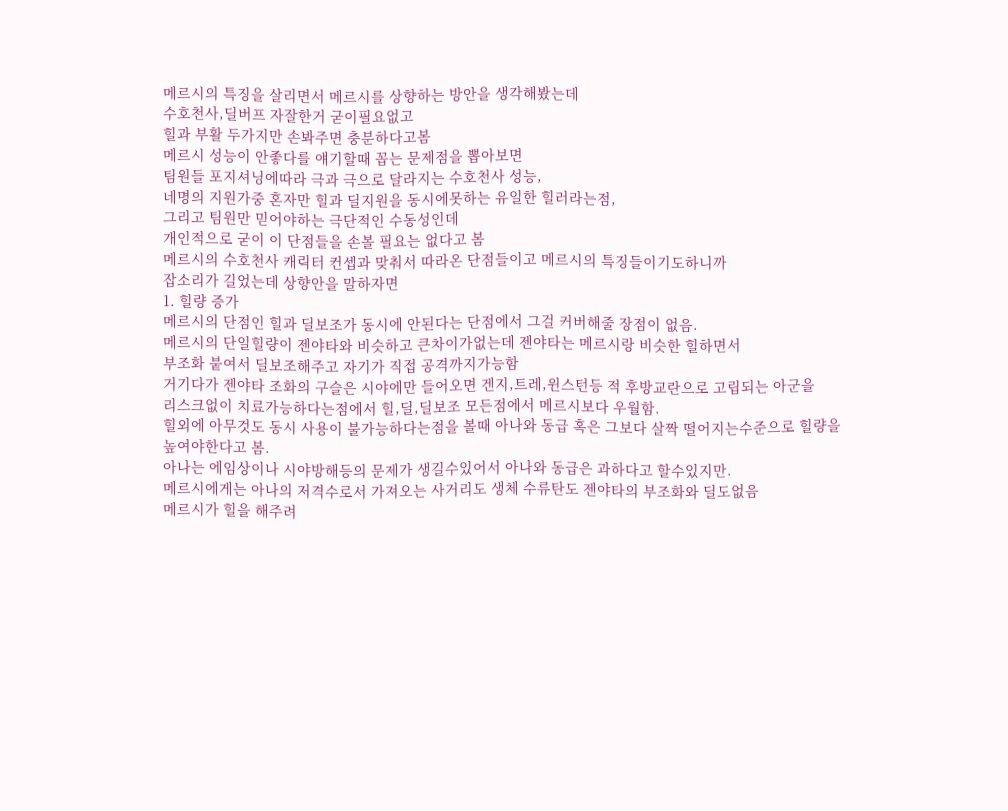메르시의 특징을 살리면서 메르시를 상향하는 방안을 생각해봤는데
수호천사,딜버프 자잘한거 굳이필요없고
힐과 부활 두가지만 손봐주면 충분하다고봄
메르시 성능이 안좋다를 얘기할때 꼽는 문제점을 뽑아보면
팀원들 포지셔닝에따라 극과 극으로 달라지는 수호천사 성능,
네명의 지원가중 혼자만 힐과 딜지원을 동시에못하는 유일한 힐러라는점,
그리고 팀원만 믿어야하는 극단적인 수동성인데
개인적으로 굳이 이 단점들을 손볼 필요는 없다고 봄
메르시의 수호천사 캐릭터 컨셉과 맞춰서 따라온 단점들이고 메르시의 특징들이기도하니까
잡소리가 길었는데 상향안을 말하자면
1. 힐량 증가
메르시의 단점인 힐과 딜보조가 동시에 안된다는 단점에서 그걸 커버해줄 장점이 없음.
메르시의 단일힐량이 젠야타와 비슷하고 큰차이가없는데 젠야타는 메르시랑 비슷한 힐하면서
부조화 붙여서 딜보조해주고 자기가 직접 공격까지가능함
거기다가 젠야타 조화의 구슬은 시야에만 들어오면 겐지,트레,윈스턴등 적 후방교란으로 고립되는 아군을
리스크없이 치료가능하다는점에서 힐,딜,딜보조 모든점에서 메르시보다 우월함.
힐외에 아무것도 동시 사용이 불가능하다는점을 볼때 아나와 동급 혹은 그보다 살짝 떨어지는수준으로 힐량을
높여야한다고 봄.
아나는 에임상이나 시야방해등의 문제가 생길수있어서 아나와 동급은 과하다고 할수있지만.
메르시에게는 아나의 저격수로서 가져오는 사거리도 생체 수류탄도 젠야타의 부조화와 딜도없음
메르시가 힐을 해주려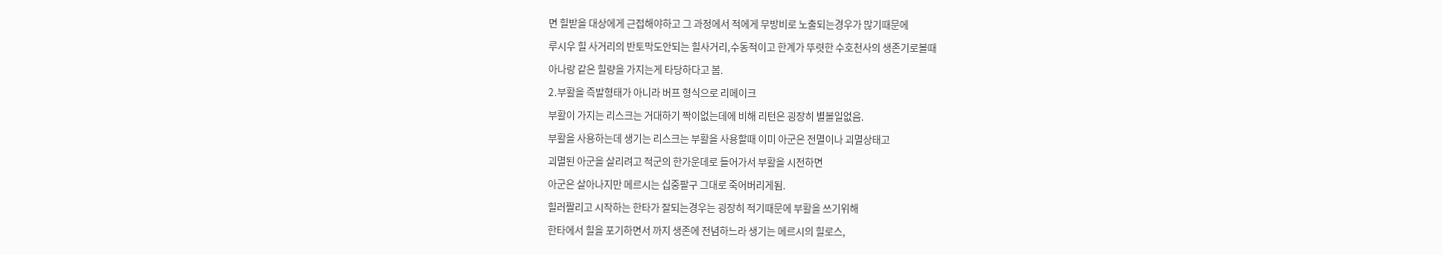면 힐받을 대상에게 근접해야하고 그 과정에서 적에게 무방비로 노출되는경우가 많기때문에
루시우 힐 사거리의 반토막도안되는 힐사거리,수동적이고 한계가 뚜렷한 수호천사의 생존기로볼때
아나랑 같은 힐량을 가지는게 타당하다고 봄.
2.부활을 즉발형태가 아니라 버프 형식으로 리메이크
부활이 가지는 리스크는 거대하기 짝이없는데에 비해 리턴은 굉장히 별볼일없음.
부활을 사용하는데 생기는 리스크는 부활을 사용할때 이미 아군은 전멸이나 괴멸상태고
괴멸된 아군을 살리려고 적군의 한가운데로 들어가서 부활을 시전하면
아군은 살아나지만 메르시는 십중팔구 그대로 죽어버리게됨.
힐러짤리고 시작하는 한타가 잘되는경우는 굉장히 적기때문에 부활을 쓰기위해
한타에서 힐을 포기하면서 까지 생존에 전념하느라 생기는 메르시의 힐로스,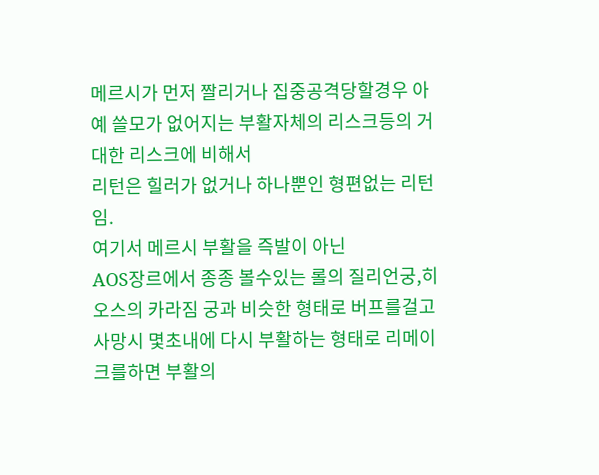메르시가 먼저 짤리거나 집중공격당할경우 아예 쓸모가 없어지는 부활자체의 리스크등의 거대한 리스크에 비해서
리턴은 힐러가 없거나 하나뿐인 형편없는 리턴임.
여기서 메르시 부활을 즉발이 아닌
AOS장르에서 종종 볼수있는 롤의 질리언궁,히오스의 카라짐 궁과 비슷한 형태로 버프를걸고
사망시 몇초내에 다시 부활하는 형태로 리메이크를하면 부활의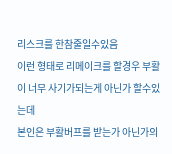리스크를 한참줄일수있음
이런 형태로 리메이크를 할경우 부활이 너무 사기가되는게 아닌가 할수있는데
본인은 부활버프를 받는가 아닌가의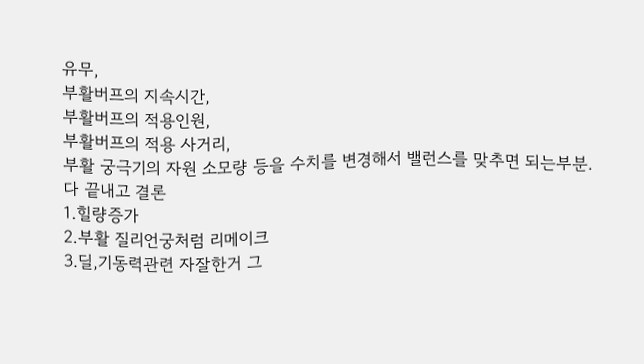유무,
부활버프의 지속시간,
부활버프의 적용인원,
부활버프의 적용 사거리,
부활 궁극기의 자원 소모량 등을 수치를 변경해서 밸런스를 맞추면 되는부분.
다 끝내고 결론
1.힐량증가
2.부활 질리언궁처럼 리메이크
3.딜,기동력관련 자잘한거 그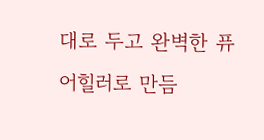대로 두고 완벽한 퓨어힐러로 만듬